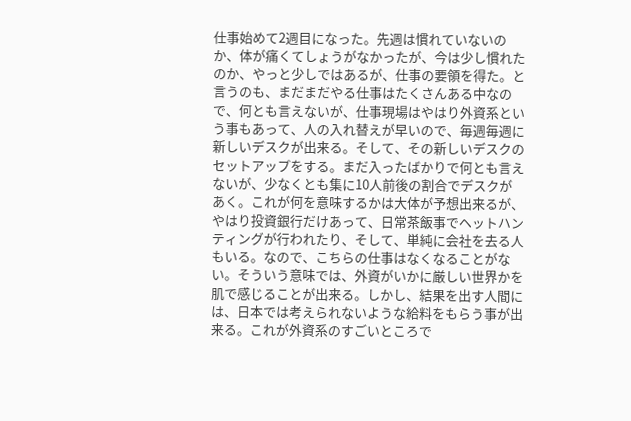仕事始めて2週目になった。先週は慣れていないのか、体が痛くてしょうがなかったが、今は少し慣れたのか、やっと少しではあるが、仕事の要領を得た。と言うのも、まだまだやる仕事はたくさんある中なので、何とも言えないが、仕事現場はやはり外資系という事もあって、人の入れ替えが早いので、毎週毎週に新しいデスクが出来る。そして、その新しいデスクのセットアップをする。まだ入ったばかりで何とも言えないが、少なくとも集に10人前後の割合でデスクがあく。これが何を意味するかは大体が予想出来るが、やはり投資銀行だけあって、日常茶飯事でヘットハンティングが行われたり、そして、単純に会社を去る人もいる。なので、こちらの仕事はなくなることがない。そういう意味では、外資がいかに厳しい世界かを肌で感じることが出来る。しかし、結果を出す人間には、日本では考えられないような給料をもらう事が出来る。これが外資系のすごいところで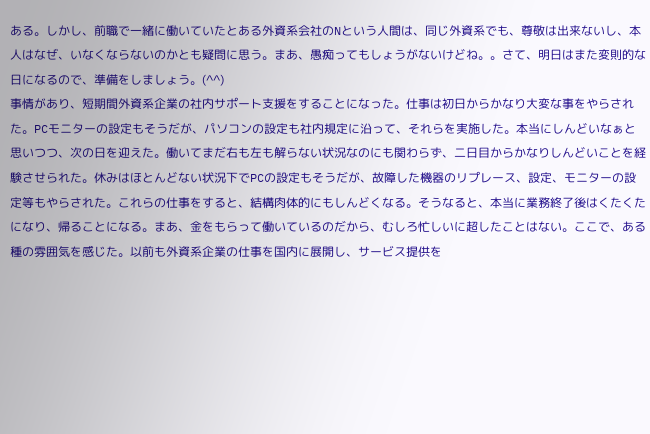ある。しかし、前職で一緒に働いていたとある外資系会社のNという人間は、同じ外資系でも、尊敬は出来ないし、本人はなぜ、いなくならないのかとも疑問に思う。まあ、愚痴ってもしょうがないけどね。。さて、明日はまた変則的な日になるので、準備をしましょう。(^^)
事情があり、短期間外資系企業の社内サポート支援をすることになった。仕事は初日からかなり大変な事をやらされた。PCモニターの設定もそうだが、パソコンの設定も社内規定に沿って、それらを実施した。本当にしんどいなぁと思いつつ、次の日を迎えた。働いてまだ右も左も解らない状況なのにも関わらず、二日目からかなりしんどいことを経験させられた。休みはほとんどない状況下でPCの設定もそうだが、故障した機器のリプレース、設定、モニターの設定等もやらされた。これらの仕事をすると、結構肉体的にもしんどくなる。そうなると、本当に業務終了後はくたくたになり、帰ることになる。まあ、金をもらって働いているのだから、むしろ忙しいに超したことはない。ここで、ある種の雰囲気を感じた。以前も外資系企業の仕事を国内に展開し、サービス提供を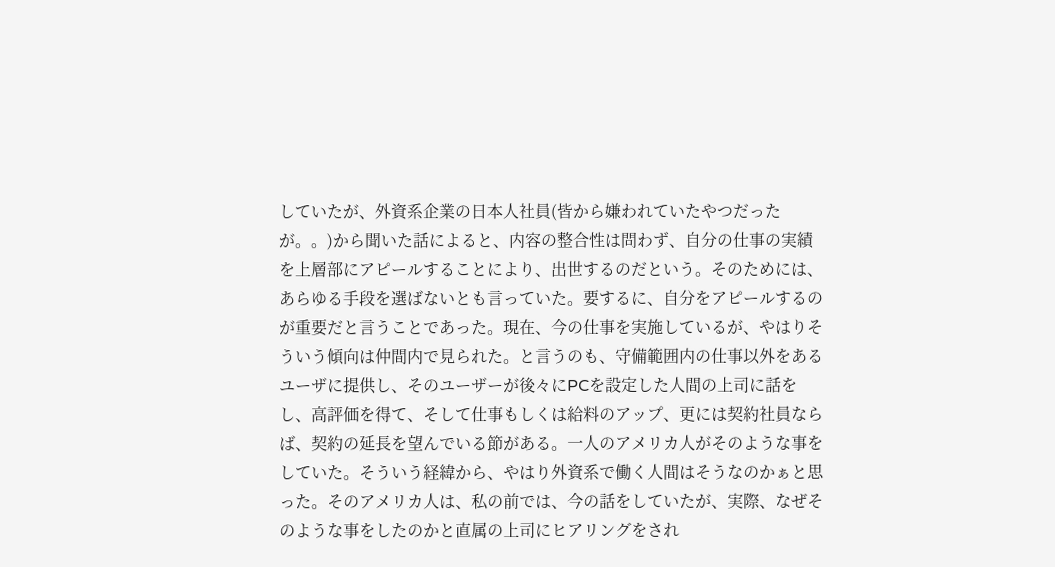していたが、外資系企業の日本人社員(皆から嫌われていたやつだったが。。)から聞いた話によると、内容の整合性は問わず、自分の仕事の実績を上層部にアピールすることにより、出世するのだという。そのためには、あらゆる手段を選ばないとも言っていた。要するに、自分をアピールするのが重要だと言うことであった。現在、今の仕事を実施しているが、やはりそういう傾向は仲間内で見られた。と言うのも、守備範囲内の仕事以外をあるユーザに提供し、そのユーザーが後々にPCを設定した人間の上司に話をし、高評価を得て、そして仕事もしくは給料のアップ、更には契約社員ならば、契約の延長を望んでいる節がある。一人のアメリカ人がそのような事をしていた。そういう経緯から、やはり外資系で働く人間はそうなのかぁと思った。そのアメリカ人は、私の前では、今の話をしていたが、実際、なぜそのような事をしたのかと直属の上司にヒアリングをされ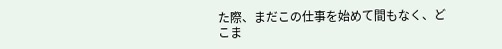た際、まだこの仕事を始めて間もなく、どこま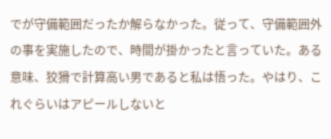でが守備範囲だったか解らなかった。従って、守備範囲外の事を実施したので、時間が掛かったと言っていた。ある意味、狡猾で計算高い男であると私は悟った。やはり、これぐらいはアピールしないと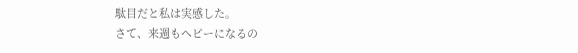駄目だと私は実感した。
さて、来週もヘビーになるの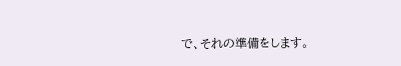で、それの準備をします。